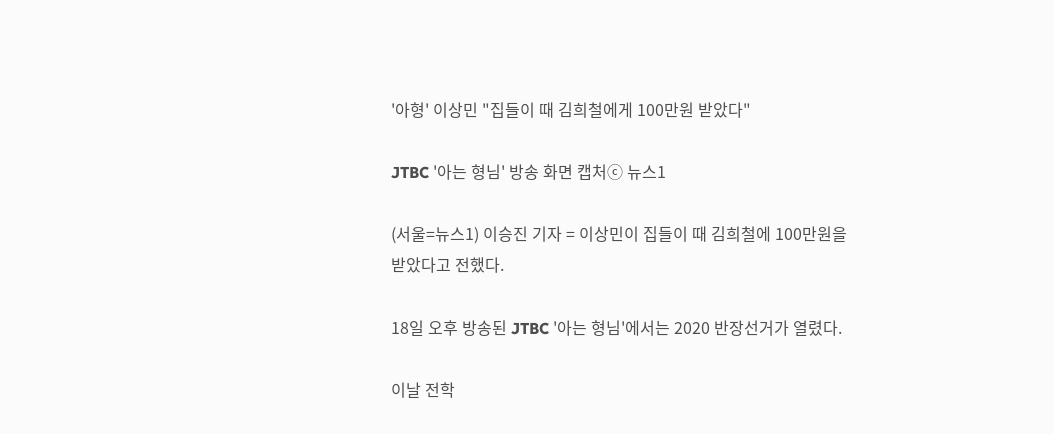'아형' 이상민 "집들이 때 김희철에게 100만원 받았다"

JTBC '아는 형님' 방송 화면 캡처ⓒ 뉴스1

(서울=뉴스1) 이승진 기자 = 이상민이 집들이 때 김희철에 100만원을 받았다고 전했다.

18일 오후 방송된 JTBC '아는 형님'에서는 2020 반장선거가 열렸다.

이날 전학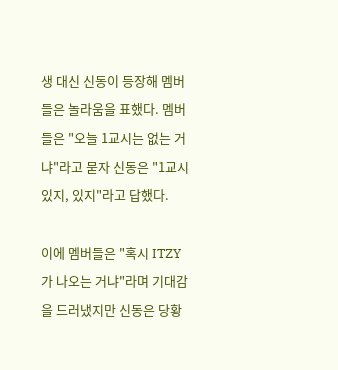생 대신 신동이 등장해 멤버들은 놀라움을 표했다. 멤버들은 "오늘 1교시는 없는 거냐"라고 묻자 신동은 "1교시 있지, 있지"라고 답했다.

이에 멤버들은 "혹시 ITZY가 나오는 거냐"라며 기대감을 드러냈지만 신동은 당황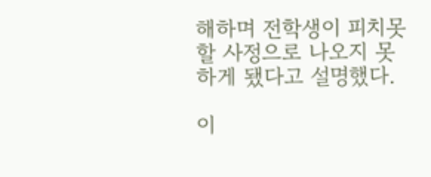해하며 전학생이 피치못할 사정으로 나오지 못하게 됐다고 설명했다.

이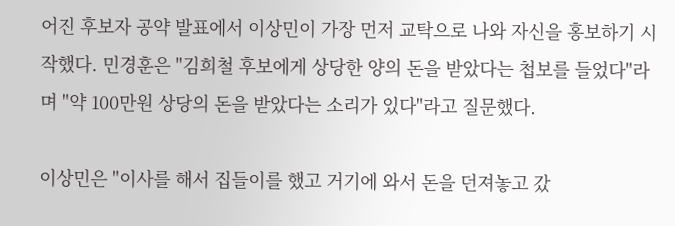어진 후보자 공약 발표에서 이상민이 가장 먼저 교탁으로 나와 자신을 홍보하기 시작했다. 민경훈은 "김희철 후보에게 상당한 양의 돈을 받았다는 첩보를 들었다"라며 "약 100만원 상당의 돈을 받았다는 소리가 있다"라고 질문했다.

이상민은 "이사를 해서 집들이를 했고 거기에 와서 돈을 던져놓고 갔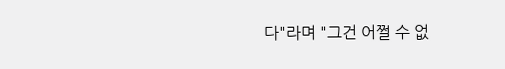다"라며 "그건 어쩔 수 없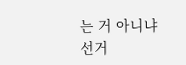는 거 아니냐 선거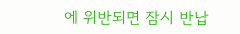에 위반되면 잠시 반납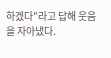하겠다"라고 답해 웃음을 자아냈다.